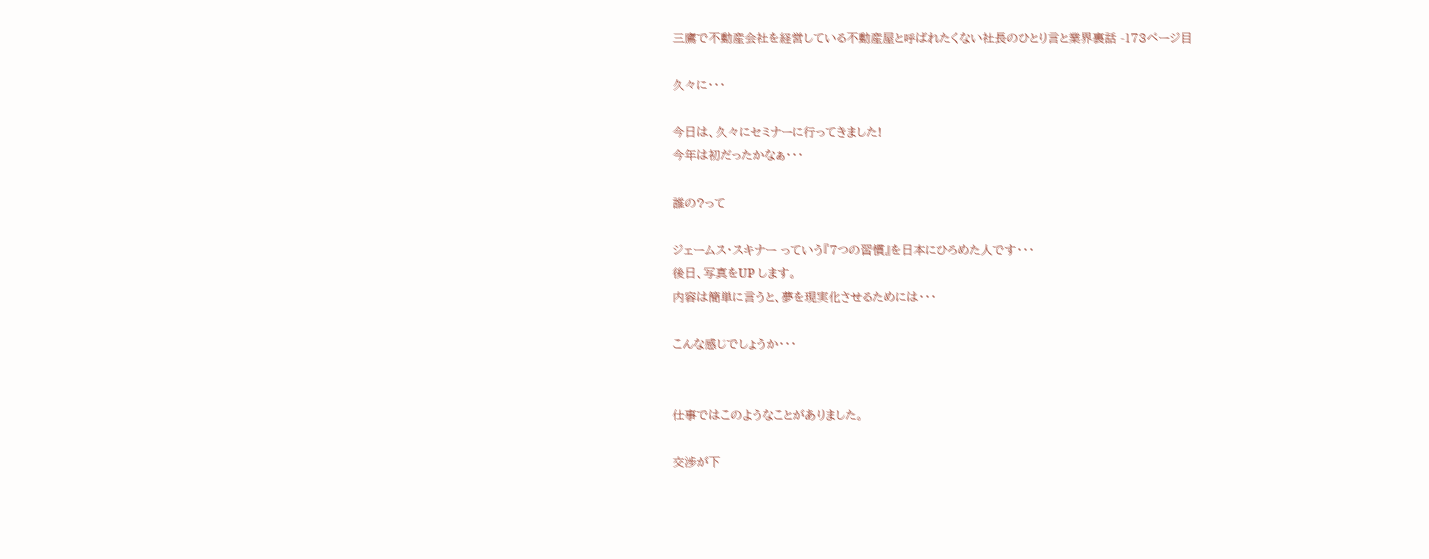三鷹で不動産会社を経営している不動産屋と呼ばれたくない社長のひとり言と業界裏話 -173ページ目

久々に・・・

今日は、久々にセミナーに行ってきました!
今年は初だったかなぁ・・・

誰の?って

ジェームス・スキナー っていう『7つの習慣』を日本にひろめた人です・・・
後日、写真をUP します。
内容は簡単に言うと、夢を現実化させるためには・・・

こんな感じでしょうか・・・


仕事ではこのようなことがありました。

交渉が下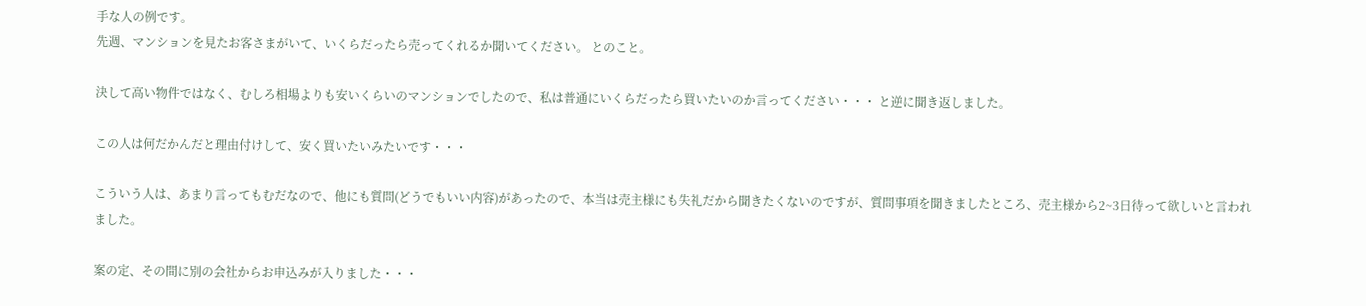手な人の例です。
先週、マンションを見たお客さまがいて、いくらだったら売ってくれるか聞いてください。 とのこと。

決して高い物件ではなく、むしろ相場よりも安いくらいのマンションでしたので、私は普通にいくらだったら買いたいのか言ってください・・・ と逆に聞き返しました。

この人は何だかんだと理由付けして、安く買いたいみたいです・・・

こういう人は、あまり言ってもむだなので、他にも質問(どうでもいい内容)があったので、本当は売主様にも失礼だから聞きたくないのですが、質問事項を聞きましたところ、売主様から2~3日待って欲しいと言われました。

案の定、その間に別の会社からお申込みが入りました・・・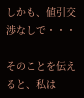しかも、値引交渉なしで・・・

そのことを伝えると、私は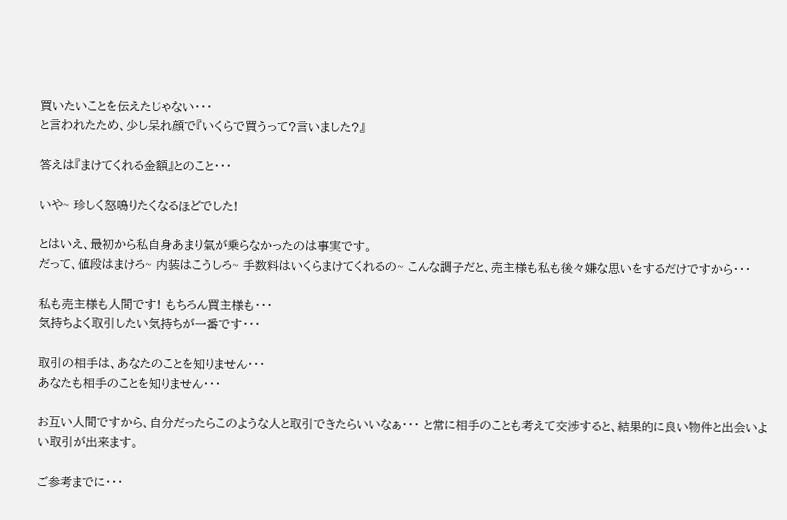買いたいことを伝えたじゃない・・・
と言われたため、少し呆れ顔で『いくらで買うって?言いました?』

答えは『まけてくれる金額』とのこと・・・

いや~ 珍しく怒鳴りたくなるほどでした!

とはいえ、最初から私自身あまり氣が乗らなかったのは事実です。
だって、値段はまけろ~ 内装はこうしろ~ 手数料はいくらまけてくれるの~ こんな調子だと、売主様も私も後々嫌な思いをするだけですから・・・

私も売主様も人間です! もちろん買主様も・・・
気持ちよく取引したい気持ちが一番です・・・

取引の相手は、あなたのことを知りません・・・
あなたも相手のことを知りません・・・

お互い人間ですから、自分だったらこのような人と取引できたらいいなぁ・・・ と常に相手のことも考えて交渉すると、結果的に良い物件と出会いよい取引が出来ます。

ご参考までに・・・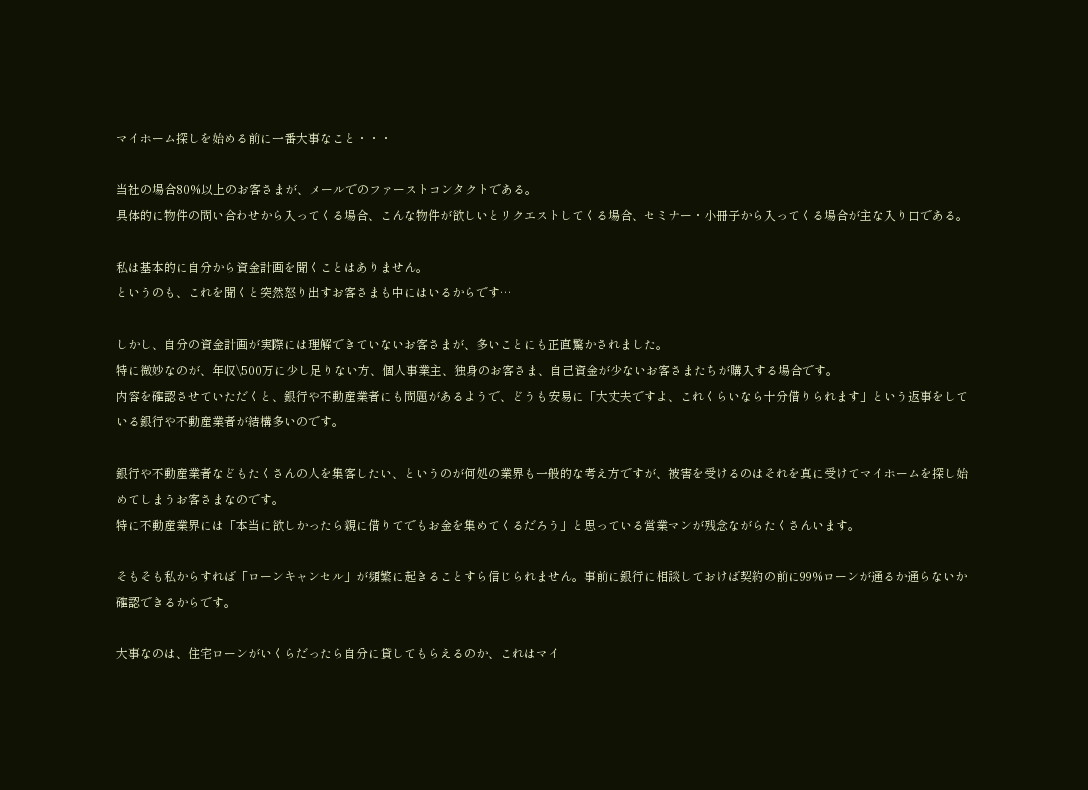マイホーム探しを始める前に一番大事なこと・・・

当社の場合80%以上のお客さまが、メールでのファーストコンタクトである。
具体的に物件の問い合わせから入ってくる場合、こんな物件が欲しいとリクエストしてくる場合、セミナー・小冊子から入ってくる場合が主な入り口である。

私は基本的に自分から資金計画を聞くことはありません。
というのも、これを聞くと突然怒り出すお客さまも中にはいるからです…

しかし、自分の資金計画が実際には理解できていないお客さまが、多いことにも正直驚かされました。
特に微妙なのが、年収\500万に少し足りない方、個人事業主、独身のお客さま、自己資金が少ないお客さまたちが購入する場合です。
内容を確認させていただくと、銀行や不動産業者にも問題があるようで、どうも安易に「大丈夫ですよ、これくらいなら十分借りられます」という返事をしている銀行や不動産業者が結構多いのです。

銀行や不動産業者などもたくさんの人を集客したい、というのが何処の業界も一般的な考え方ですが、被害を受けるのはそれを真に受けてマイホームを探し始めてしまうお客さまなのです。
特に不動産業界には「本当に欲しかったら親に借りてでもお金を集めてくるだろう」と思っている営業マンが残念ながらたくさんいます。

そもそも私からすれば「ローンキャンセル」が頻繁に起きることすら信じられません。事前に銀行に相談しておけば契約の前に99%ローンが通るか通らないか確認できるからです。

大事なのは、住宅ローンがいくらだったら自分に貸してもらえるのか、これはマイ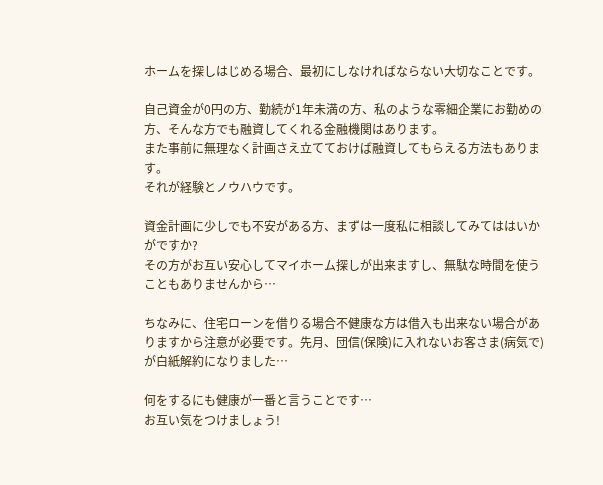ホームを探しはじめる場合、最初にしなければならない大切なことです。

自己資金が0円の方、勤続が1年未満の方、私のような零細企業にお勤めの方、そんな方でも融資してくれる金融機関はあります。
また事前に無理なく計画さえ立てておけば融資してもらえる方法もあります。
それが経験とノウハウです。

資金計画に少しでも不安がある方、まずは一度私に相談してみてははいかがですか?
その方がお互い安心してマイホーム探しが出来ますし、無駄な時間を使うこともありませんから…

ちなみに、住宅ローンを借りる場合不健康な方は借入も出来ない場合がありますから注意が必要です。先月、団信(保険)に入れないお客さま(病気で)が白紙解約になりました…

何をするにも健康が一番と言うことです…
お互い気をつけましょう!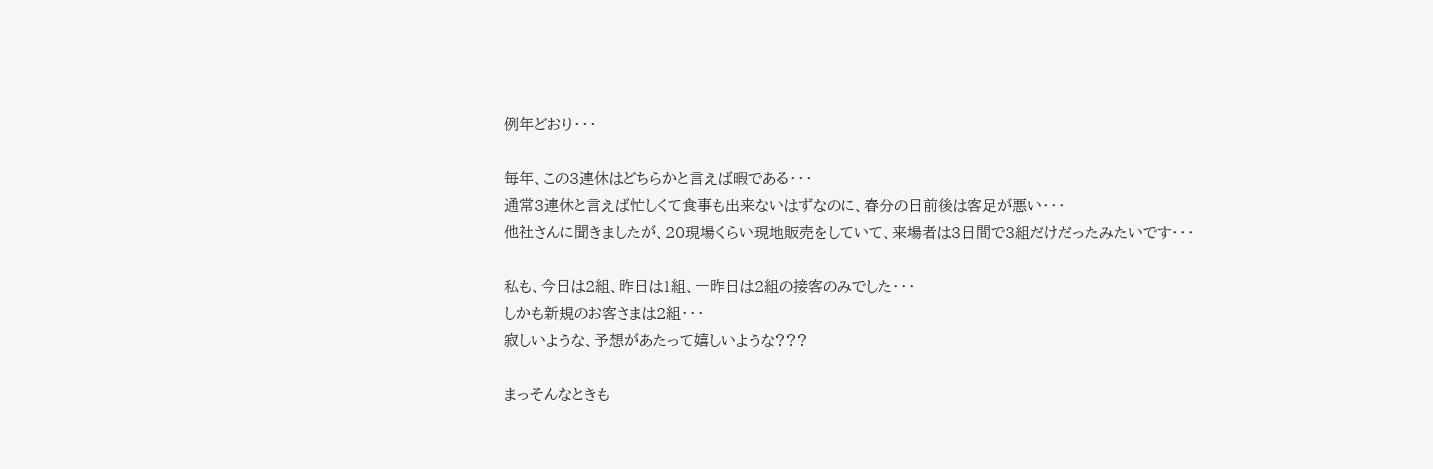例年どおり・・・

毎年、この3連休はどちらかと言えば暇である・・・
通常3連休と言えば忙しくて食事も出来ないはずなのに、春分の日前後は客足が悪い・・・
他社さんに聞きましたが、20現場くらい現地販売をしていて、来場者は3日間で3組だけだったみたいです・・・

私も、今日は2組、昨日は1組、一昨日は2組の接客のみでした・・・
しかも新規のお客さまは2組・・・
寂しいような、予想があたって嬉しいような???

まっそんなときも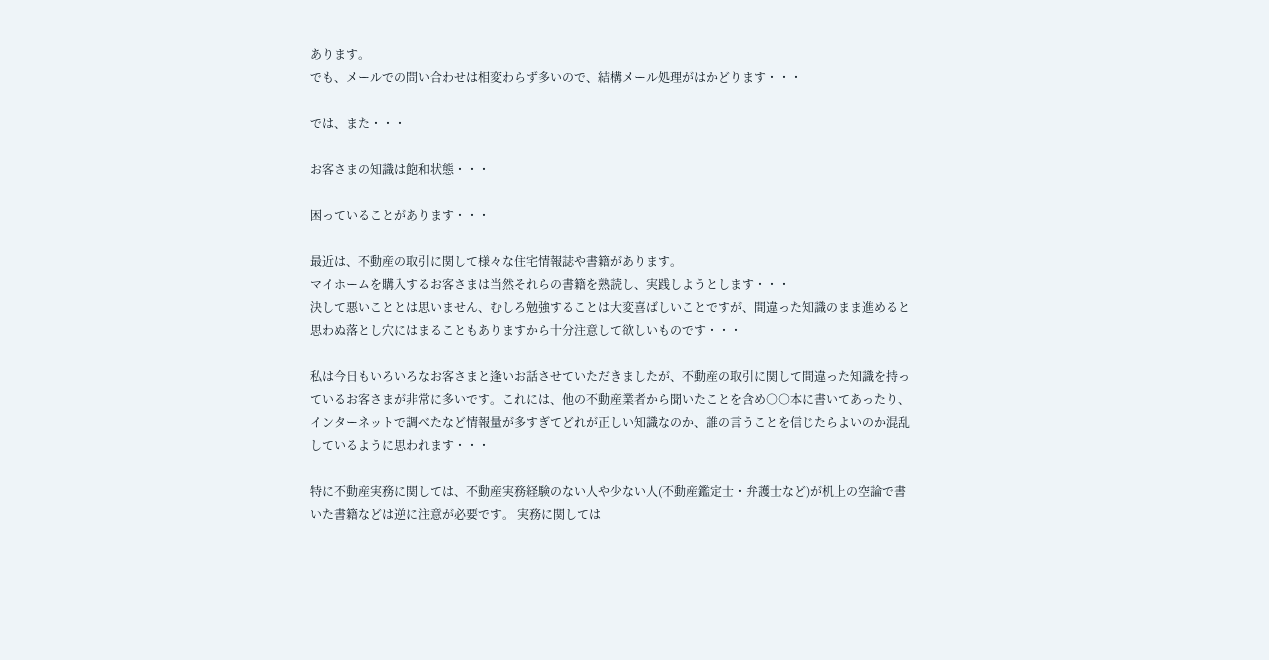あります。
でも、メールでの問い合わせは相変わらず多いので、結構メール処理がはかどります・・・

では、また・・・

お客さまの知識は飽和状態・・・

困っていることがあります・・・

最近は、不動産の取引に関して様々な住宅情報誌や書籍があります。
マイホームを購入するお客さまは当然それらの書籍を熟読し、実践しようとします・・・
決して悪いこととは思いません、むしろ勉強することは大変喜ばしいことですが、間違った知識のまま進めると思わぬ落とし穴にはまることもありますから十分注意して欲しいものです・・・

私は今日もいろいろなお客さまと逢いお話させていただきましたが、不動産の取引に関して間違った知識を持っているお客さまが非常に多いです。これには、他の不動産業者から聞いたことを含め○○本に書いてあったり、インターネットで調べたなど情報量が多すぎてどれが正しい知識なのか、誰の言うことを信じたらよいのか混乱しているように思われます・・・

特に不動産実務に関しては、不動産実務経験のない人や少ない人(不動産鑑定士・弁護士など)が机上の空論で書いた書籍などは逆に注意が必要です。 実務に関しては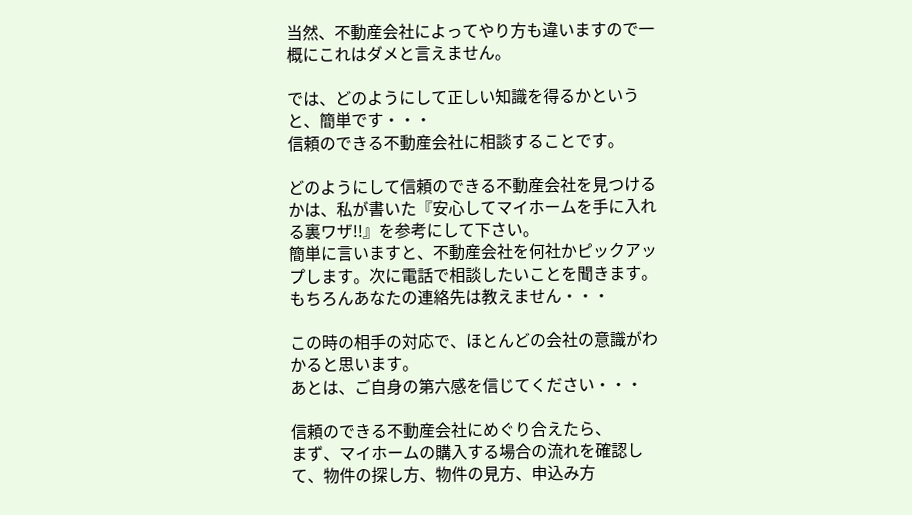当然、不動産会社によってやり方も違いますので一概にこれはダメと言えません。

では、どのようにして正しい知識を得るかというと、簡単です・・・
信頼のできる不動産会社に相談することです。

どのようにして信頼のできる不動産会社を見つけるかは、私が書いた『安心してマイホームを手に入れる裏ワザ!!』を参考にして下さい。
簡単に言いますと、不動産会社を何社かピックアップします。次に電話で相談したいことを聞きます。もちろんあなたの連絡先は教えません・・・

この時の相手の対応で、ほとんどの会社の意識がわかると思います。
あとは、ご自身の第六感を信じてください・・・

信頼のできる不動産会社にめぐり合えたら、
まず、マイホームの購入する場合の流れを確認して、物件の探し方、物件の見方、申込み方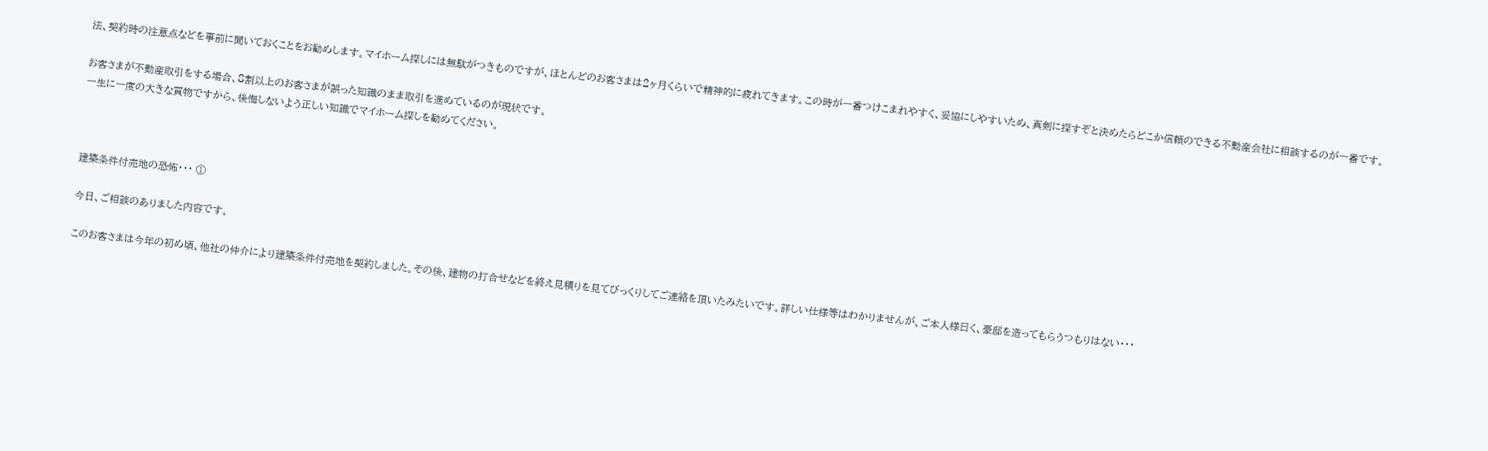法、契約時の注意点などを事前に聞いておくことをお勧めします。マイホーム探しには無駄がつきものですが、ほとんどのお客さまは2ヶ月くらいで精神的に疲れてきます。この時が一番つけこまれやすく、妥協にしやすいため、真剣に探すぞと決めたらどこか信頼のできる不動産会社に相談するのが一番です。

お客さまが不動産取引をする場合、8割以上のお客さまが誤った知識のまま取引を進めているのが現状です。
一生に一度の大きな買物ですから、後悔しないよう正しい知識でマイホーム探しを勧めてください。



建築条件付売地の恐怖・・・ ①

今日、ご相談のありました内容です。

このお客さまは今年の初め頃、他社の仲介により建築条件付売地を契約しました。その後、建物の打合せなどを終え見積りを見てびっくりしてご連絡を頂いたみたいです。詳しい仕様等はわかりませんが、ご本人様曰く、豪邸を造ってもらうつもりはない・・・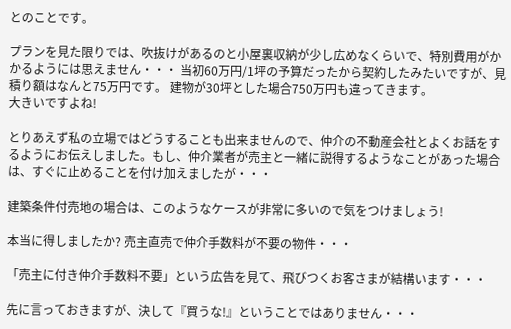とのことです。

プランを見た限りでは、吹抜けがあるのと小屋裏収納が少し広めなくらいで、特別費用がかかるようには思えません・・・ 当初60万円/1坪の予算だったから契約したみたいですが、見積り額はなんと75万円です。 建物が30坪とした場合750万円も違ってきます。
大きいですよね!

とりあえず私の立場ではどうすることも出来ませんので、仲介の不動産会社とよくお話をするようにお伝えしました。もし、仲介業者が売主と一緒に説得するようなことがあった場合は、すぐに止めることを付け加えましたが・・・

建築条件付売地の場合は、このようなケースが非常に多いので気をつけましょう!

本当に得しましたか? 売主直売で仲介手数料が不要の物件・・・

「売主に付き仲介手数料不要」という広告を見て、飛びつくお客さまが結構います・・・

先に言っておきますが、決して『買うな!』ということではありません・・・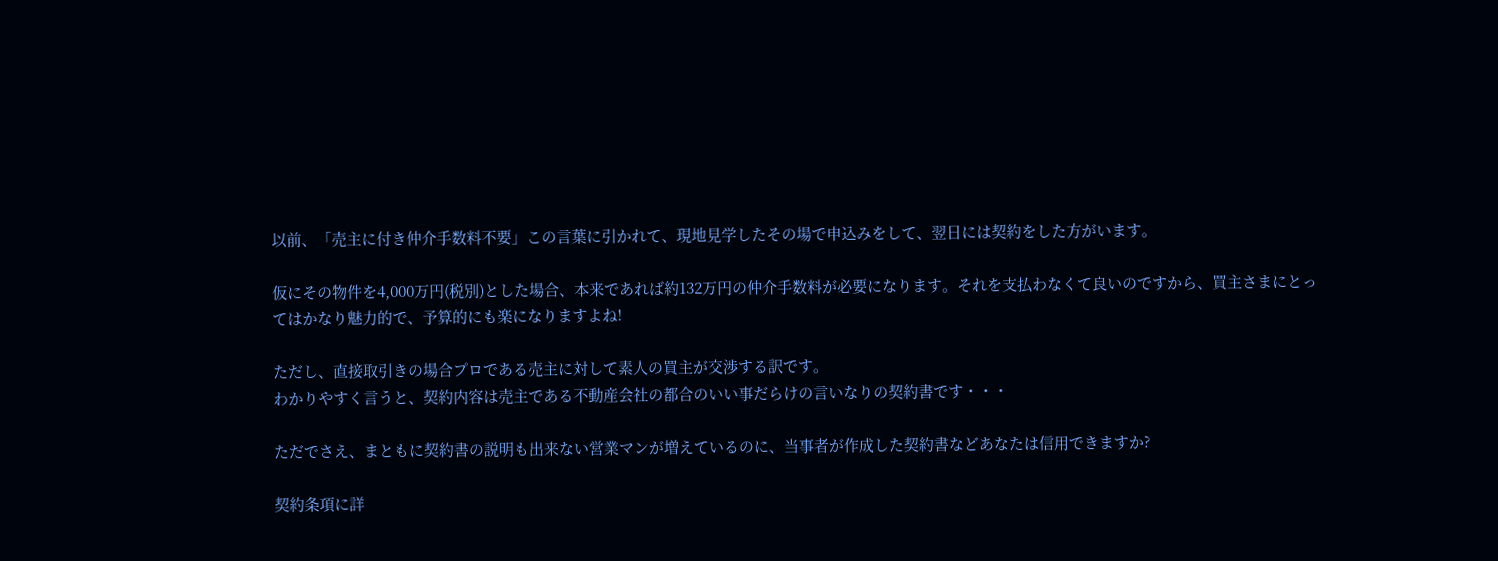以前、「売主に付き仲介手数料不要」この言葉に引かれて、現地見学したその場で申込みをして、翌日には契約をした方がいます。

仮にその物件を4,000万円(税別)とした場合、本来であれば約132万円の仲介手数料が必要になります。それを支払わなくて良いのですから、買主さまにとってはかなり魅力的で、予算的にも楽になりますよね!

ただし、直接取引きの場合プロである売主に対して素人の買主が交渉する訳です。
わかりやすく言うと、契約内容は売主である不動産会社の都合のいい事だらけの言いなりの契約書です・・・

ただでさえ、まともに契約書の説明も出来ない営業マンが増えているのに、当事者が作成した契約書などあなたは信用できますか?

契約条項に詳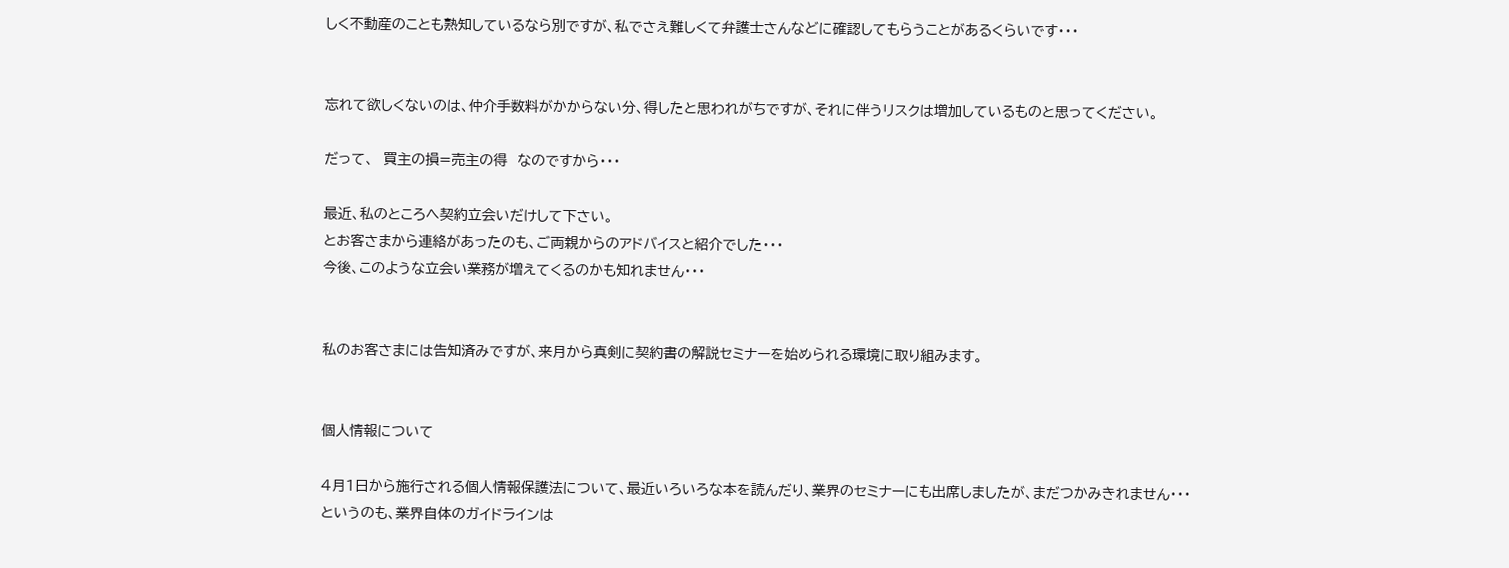しく不動産のことも熟知しているなら別ですが、私でさえ難しくて弁護士さんなどに確認してもらうことがあるくらいです・・・


忘れて欲しくないのは、仲介手数料がかからない分、得したと思われがちですが、それに伴うリスクは増加しているものと思ってください。

だって、  買主の損=売主の得  なのですから・・・

最近、私のところへ契約立会いだけして下さい。
とお客さまから連絡があったのも、ご両親からのアドバイスと紹介でした・・・
今後、このような立会い業務が増えてくるのかも知れません・・・


私のお客さまには告知済みですが、来月から真剣に契約書の解説セミナーを始められる環境に取り組みます。


個人情報について

4月1日から施行される個人情報保護法について、最近いろいろな本を読んだり、業界のセミナーにも出席しましたが、まだつかみきれません・・・
というのも、業界自体のガイドラインは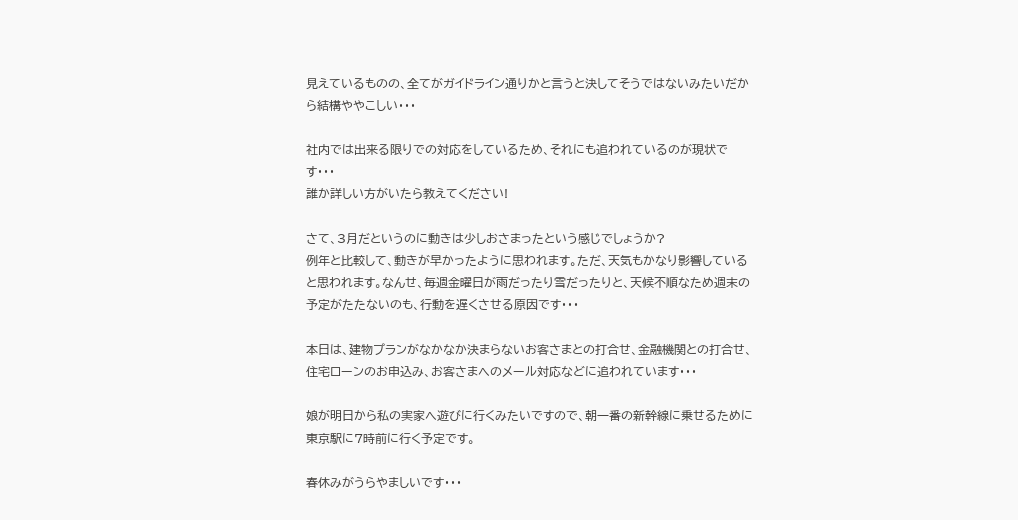見えているものの、全てがガイドライン通りかと言うと決してそうではないみたいだから結構ややこしい・・・

社内では出来る限りでの対応をしているため、それにも追われているのが現状です・・・
誰か詳しい方がいたら教えてください!

さて、3月だというのに動きは少しおさまったという感じでしょうか?
例年と比較して、動きが早かったように思われます。ただ、天気もかなり影響していると思われます。なんせ、毎週金曜日が雨だったり雪だったりと、天候不順なため週末の予定がたたないのも、行動を遅くさせる原因です・・・

本日は、建物プランがなかなか決まらないお客さまとの打合せ、金融機関との打合せ、住宅ローンのお申込み、お客さまへのメール対応などに追われています・・・

娘が明日から私の実家へ遊びに行くみたいですので、朝一番の新幹線に乗せるために東京駅に7時前に行く予定です。

春休みがうらやましいです・・・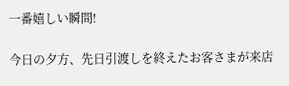一番嬉しい瞬間!

今日の夕方、先日引渡しを終えたお客さまが来店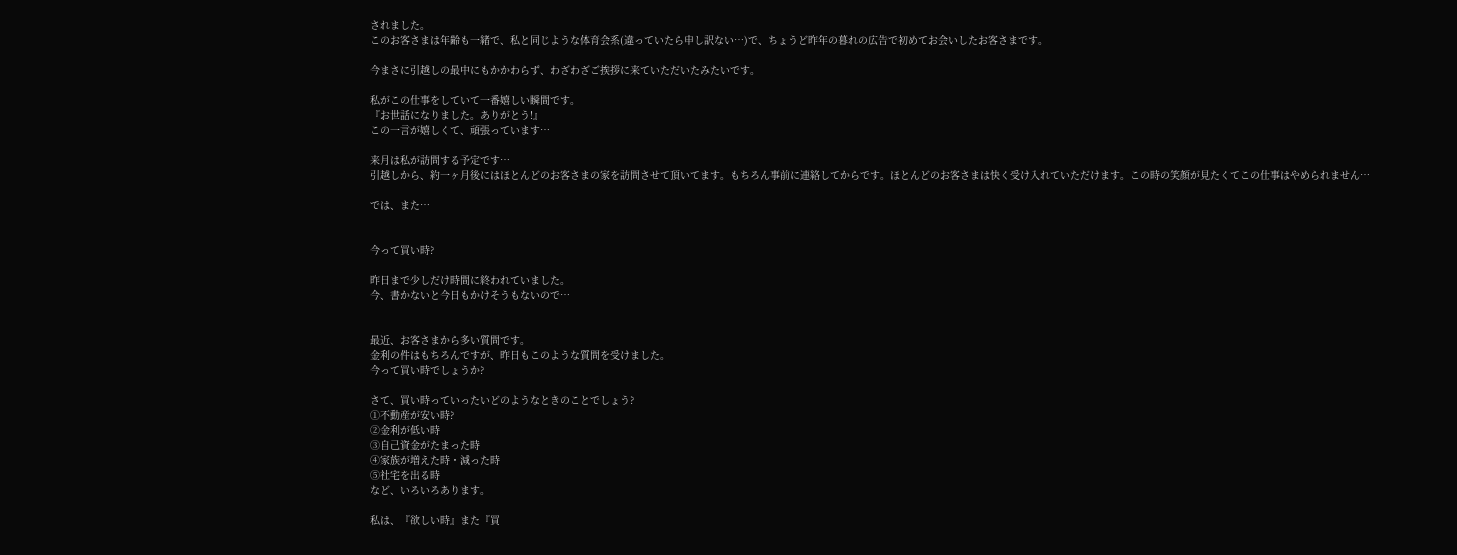されました。
このお客さまは年齢も一緒で、私と同じような体育会系(違っていたら申し訳ない…)で、ちょうど昨年の暮れの広告で初めてお会いしたお客さまです。

今まさに引越しの最中にもかかわらず、わざわざご挨拶に来ていただいたみたいです。

私がこの仕事をしていて一番嬉しい瞬間です。
『お世話になりました。ありがとう!』
この一言が嬉しくて、頑張っています…

来月は私が訪問する予定です…
引越しから、約一ヶ月後にはほとんどのお客さまの家を訪問させて頂いてます。もちろん事前に連絡してからです。ほとんどのお客さまは快く受け入れていただけます。この時の笑顔が見たくてこの仕事はやめられません…

では、また…


今って買い時?

昨日まで少しだけ時間に終われていました。
今、書かないと今日もかけそうもないので…


最近、お客さまから多い質問です。
金利の件はもちろんですが、昨日もこのような質問を受けました。
今って買い時でしょうか?

さて、買い時っていったいどのようなときのことでしょう?
①不動産が安い時?
②金利が低い時
③自己資金がたまった時
④家族が増えた時・減った時
⑤社宅を出る時
など、いろいろあります。

私は、『欲しい時』また『買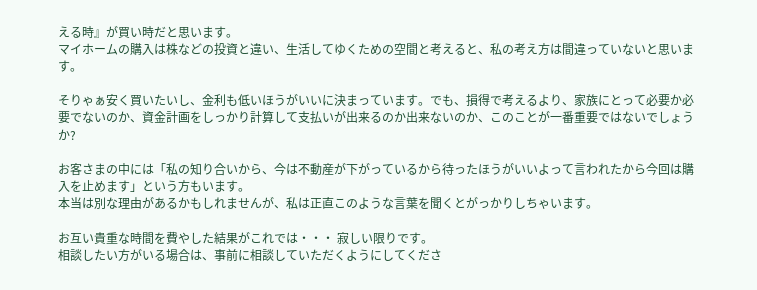える時』が買い時だと思います。
マイホームの購入は株などの投資と違い、生活してゆくための空間と考えると、私の考え方は間違っていないと思います。

そりゃぁ安く買いたいし、金利も低いほうがいいに決まっています。でも、損得で考えるより、家族にとって必要か必要でないのか、資金計画をしっかり計算して支払いが出来るのか出来ないのか、このことが一番重要ではないでしょうか?

お客さまの中には「私の知り合いから、今は不動産が下がっているから待ったほうがいいよって言われたから今回は購入を止めます」という方もいます。
本当は別な理由があるかもしれませんが、私は正直このような言葉を聞くとがっかりしちゃいます。

お互い貴重な時間を費やした結果がこれでは・・・ 寂しい限りです。
相談したい方がいる場合は、事前に相談していただくようにしてくださ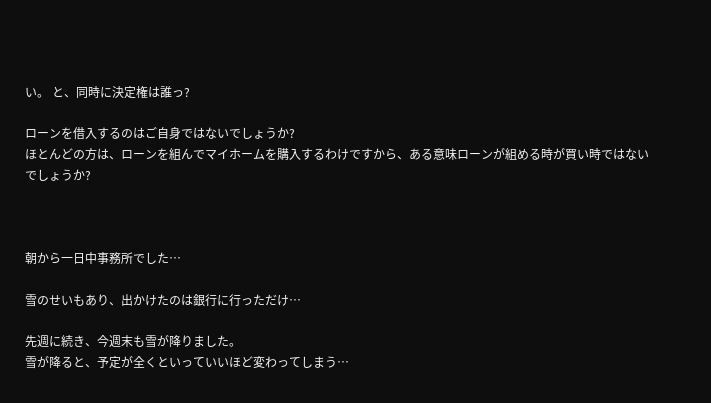い。 と、同時に決定権は誰っ?

ローンを借入するのはご自身ではないでしょうか?
ほとんどの方は、ローンを組んでマイホームを購入するわけですから、ある意味ローンが組める時が買い時ではないでしょうか?



朝から一日中事務所でした…

雪のせいもあり、出かけたのは銀行に行っただけ…

先週に続き、今週末も雪が降りました。
雪が降ると、予定が全くといっていいほど変わってしまう…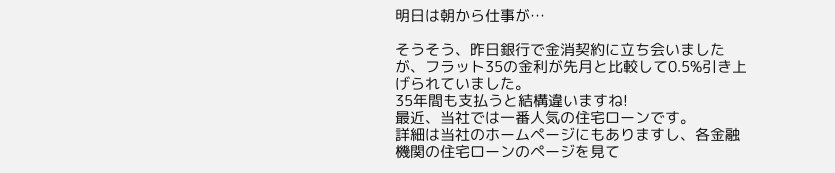明日は朝から仕事が…

そうそう、昨日銀行で金消契約に立ち会いましたが、フラット35の金利が先月と比較して0.5%引き上げられていました。
35年間も支払うと結構違いますね!
最近、当社では一番人気の住宅ローンです。
詳細は当社のホームページにもありますし、各金融機関の住宅ローンのページを見て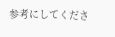参考にしてくださ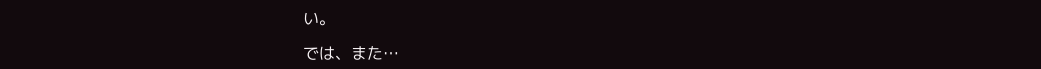い。

では、また…